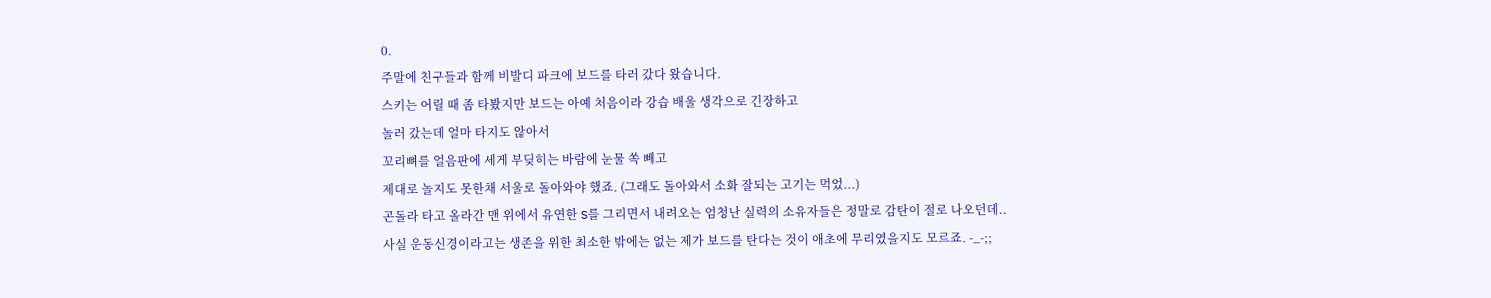0.
주말에 친구들과 함께 비발디 파크에 보드를 타러 갔다 왔습니다.
스키는 어릴 때 좀 타봤지만 보드는 아예 처음이라 강습 배울 생각으로 긴장하고
놀러 갔는데 얼마 타지도 않아서
꼬리뼈를 얼음판에 세게 부딪히는 바람에 눈물 쏙 빼고
제대로 놀지도 못한채 서울로 돌아와야 했죠. (그래도 돌아와서 소화 잘되는 고기는 먹었...)
곤돌라 타고 올라간 맨 위에서 유연한 S를 그리면서 내려오는 엄청난 실력의 소유자들은 정말로 감탄이 절로 나오던데..
사실 운동신경이라고는 생존을 위한 최소한 밖에는 없는 제가 보드를 탄다는 것이 애초에 무리였을지도 모르죠. -_-;;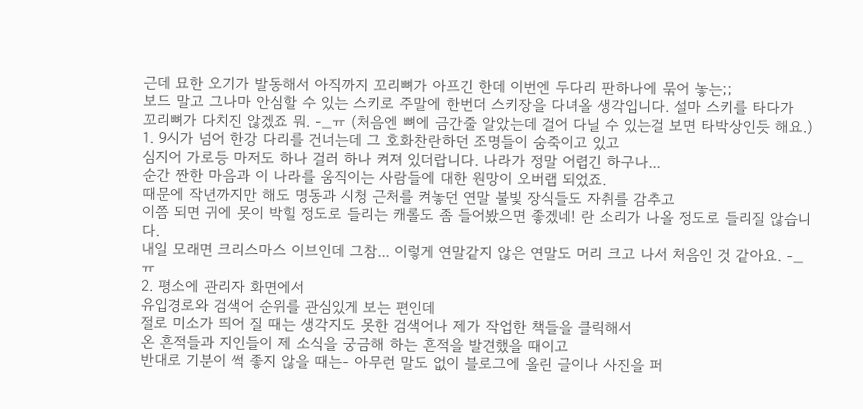근데 묘한 오기가 발동해서 아직까지 꼬리뼈가 아프긴 한데 이번엔 두다리 판하나에 묶어 놓는;;
보드 말고 그나마 안심할 수 있는 스키로 주말에 한번더 스키장을 다녀올 생각입니다. 설마 스키를 타다가
꼬리뼈가 다치진 않겠죠 뭐. -_ㅠ (처음엔 뼈에 금간줄 알았는데 걸어 다닐 수 있는걸 보면 타박상인듯 해요.)
1. 9시가 넘어 한강 다리를 건너는데 그 호화찬란하던 조명들이 숨죽이고 있고
심지어 가로등 마저도 하나 걸러 하나 켜져 있더랍니다. 나라가 정말 어렵긴 하구나...
순간 짠한 마음과 이 나라를 움직이는 사람들에 대한 원망이 오버랩 되었죠.
때문에 작년까지만 해도 명동과 시청 근처를 켜놓던 연말 불빛 장식들도 자취를 감추고
이쯤 되면 귀에 못이 박힐 정도로 들리는 캐롤도 좀 들어봤으면 좋겠네! 란 소리가 나올 정도로 들리질 않습니다.
내일 모래면 크리스마스 이브인데 그참... 이렇게 연말같지 않은 연말도 머리 크고 나서 처음인 것 같아요. -_ㅠ
2. 평소에 관리자 화면에서
유입경로와 검색어 순위를 관심있게 보는 편인데
절로 미소가 띄어 질 때는 생각지도 못한 검색어나 제가 작업한 책들을 클릭해서
온 흔적들과 지인들이 제 소식을 궁금해 하는 흔적을 발견했을 때이고
반대로 기분이 썩 좋지 않을 때는- 아무런 말도 없이 블로그에 올린 글이나 사진을 퍼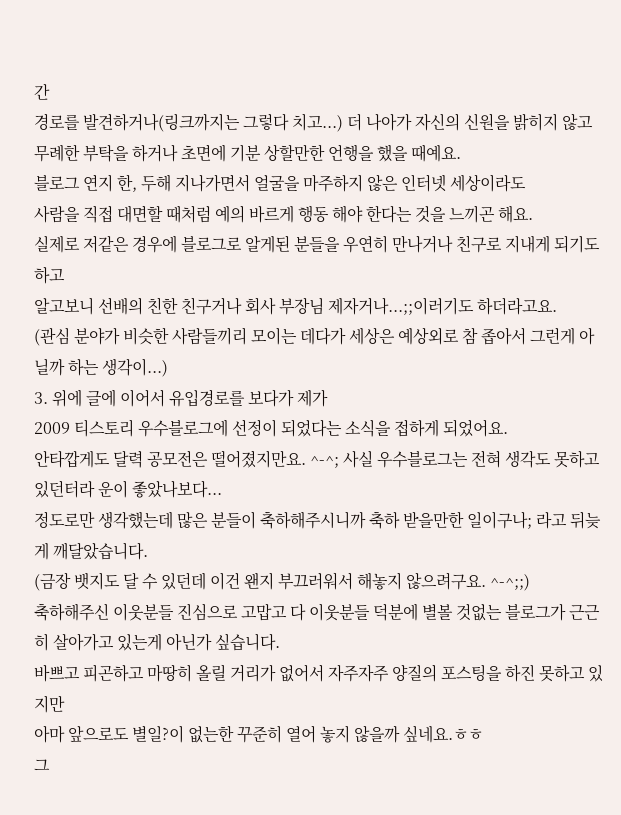간
경로를 발견하거나(링크까지는 그렇다 치고...) 더 나아가 자신의 신원을 밝히지 않고
무례한 부탁을 하거나 초면에 기분 상할만한 언행을 했을 때예요.
블로그 연지 한, 두해 지나가면서 얼굴을 마주하지 않은 인터넷 세상이라도
사람을 직접 대면할 때처럼 예의 바르게 행동 해야 한다는 것을 느끼곤 해요.
실제로 저같은 경우에 블로그로 알게된 분들을 우연히 만나거나 친구로 지내게 되기도 하고
알고보니 선배의 친한 친구거나 회사 부장님 제자거나...;;이러기도 하더라고요.
(관심 분야가 비슷한 사람들끼리 모이는 데다가 세상은 예상외로 참 좁아서 그런게 아닐까 하는 생각이...)
3. 위에 글에 이어서 유입경로를 보다가 제가
2009 티스토리 우수블로그에 선정이 되었다는 소식을 접하게 되었어요.
안타깝게도 달력 공모전은 떨어졌지만요. ^-^; 사실 우수블로그는 전혀 생각도 못하고 있던터라 운이 좋았나보다...
정도로만 생각했는데 많은 분들이 축하해주시니까 축하 받을만한 일이구나; 라고 뒤늦게 깨달았습니다.
(금장 뱃지도 달 수 있던데 이건 왠지 부끄러워서 해놓지 않으려구요. ^-^;;)
축하해주신 이웃분들 진심으로 고맙고 다 이웃분들 덕분에 별볼 것없는 블로그가 근근히 살아가고 있는게 아닌가 싶습니다.
바쁘고 피곤하고 마땅히 올릴 거리가 없어서 자주자주 양질의 포스팅을 하진 못하고 있지만
아마 앞으로도 별일?이 없는한 꾸준히 열어 놓지 않을까 싶네요.ㅎㅎ
그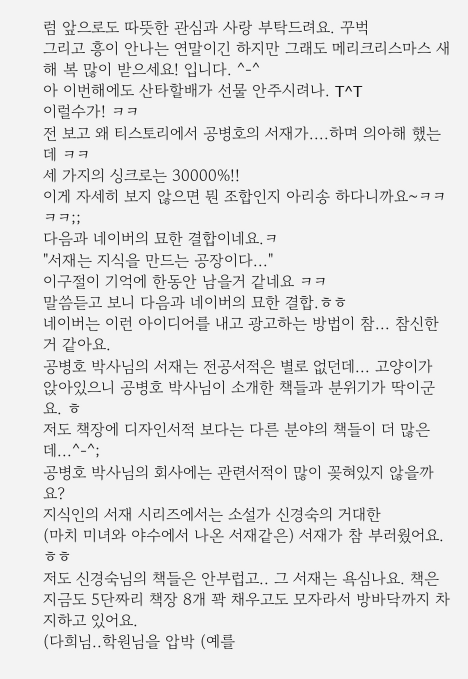럼 앞으로도 따뜻한 관심과 사랑 부탁드려요. 꾸벅
그리고 흥이 안나는 연말이긴 하지만 그래도 메리크리스마스 새해 복 많이 받으세요! 입니다. ^-^
아 이번해에도 산타할배가 선물 안주시려나. T^T
이럴수가! ㅋㅋ
전 보고 왜 티스토리에서 공병호의 서재가....하며 의아해 했는데 ㅋㅋ
세 가지의 싱크로는 30000%!!
이게 자세히 보지 않으면 뭔 조합인지 아리송 하다니까요~ㅋㅋㅋㅋ;;
다음과 네이버의 묘한 결합이네요.ㅋ
"서재는 지식을 만드는 공장이다..."
이구절이 기억에 한동안 남을거 같네요 ㅋㅋ
말씀듣고 보니 다음과 네이버의 묘한 결합.ㅎㅎ
네이버는 이런 아이디어를 내고 광고하는 방법이 참... 참신한거 같아요.
공병호 박사님의 서재는 전공서적은 별로 없던데... 고양이가 앉아있으니 공병호 박사님이 소개한 책들과 분위기가 딱이군요. ㅎ
저도 책장에 디자인서적 보다는 다른 분야의 책들이 더 많은데...^-^;
공병호 박사님의 회사에는 관련서적이 많이 꽂혀있지 않을까요?
지식인의 서재 시리즈에서는 소설가 신경숙의 거대한
(마치 미녀와 야수에서 나온 서재같은) 서재가 참 부러웠어요. ㅎㅎ
저도 신경숙님의 책들은 안부럽고.. 그 서재는 욕심나요. 책은 지금도 5단짜리 책장 8개 꽉 채우고도 모자라서 방바닥까지 차지하고 있어요.
(다희님..학원님을 압박 (예를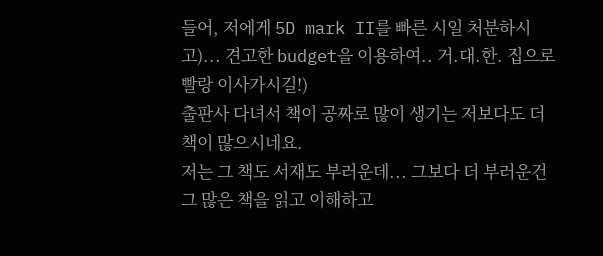들어, 저에게 5D mark II를 빠른 시일 처분하시고)... 견고한 budget을 이용하여.. 거.대.한. 집으로 빨랑 이사가시길!)
출판사 다녀서 책이 공짜로 많이 생기는 저보다도 더 책이 많으시네요.
저는 그 책도 서재도 부러운데... 그보다 더 부러운건 그 많은 책을 읽고 이해하고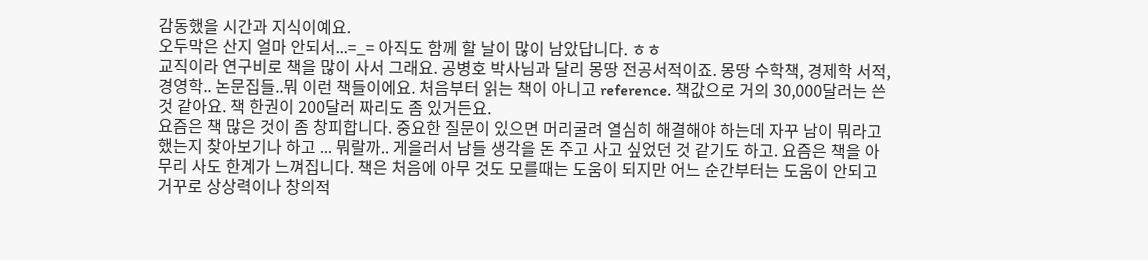감동했을 시간과 지식이예요.
오두막은 산지 얼마 안되서...=_= 아직도 함께 할 날이 많이 남았답니다. ㅎㅎ
교직이라 연구비로 책을 많이 사서 그래요. 공병호 박사님과 달리 몽땅 전공서적이죠. 몽땅 수학책, 경제학 서적, 경영학.. 논문집들..뭐 이런 책들이에요. 처음부터 읽는 책이 아니고 reference. 책값으로 거의 30,000달러는 쓴 것 같아요. 책 한권이 200달러 짜리도 좀 있거든요.
요즘은 책 많은 것이 좀 창피합니다. 중요한 질문이 있으면 머리굴려 열심히 해결해야 하는데 자꾸 남이 뭐라고 했는지 찾아보기나 하고 ... 뭐랄까.. 게을러서 남들 생각을 돈 주고 사고 싶었던 것 같기도 하고. 요즘은 책을 아무리 사도 한계가 느껴집니다. 책은 처음에 아무 것도 모를때는 도움이 되지만 어느 순간부터는 도움이 안되고 거꾸로 상상력이나 창의적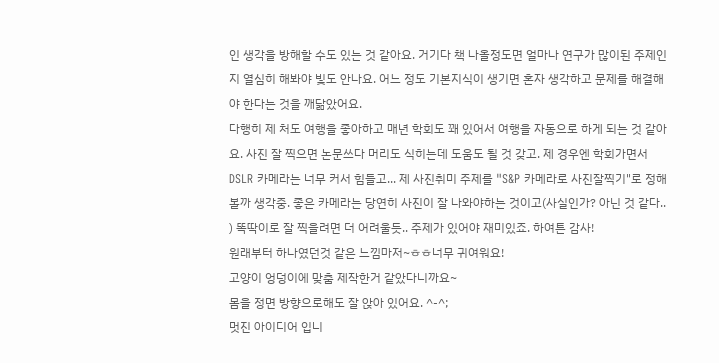인 생각을 방해할 수도 있는 것 같아요. 거기다 책 나올정도면 얼마나 연구가 많이된 주제인지 열심히 해봐야 빛도 안나요. 어느 정도 기본지식이 생기면 혼자 생각하고 문제를 해결해야 한다는 것을 깨닮았어요.
다행히 제 처도 여행을 좋아하고 매년 학회도 꽤 있어서 여행을 자동으로 하게 되는 것 같아요. 사진 잘 찍으면 논문쓰다 머리도 식히는데 도움도 될 것 갖고. 제 경우엔 학회가면서 DSLR 카메라는 너무 커서 힘들고... 제 사진취미 주제를 "S&P 카메라로 사진잘찍기"로 정해 볼까 생각중. 좋은 카메라는 당연히 사진이 잘 나와야하는 것이고(사실인가? 아닌 것 같다.. ) 똑딱이로 잘 찍을려면 더 어려울듯.. 주제가 있어야 재미있죠. 하여튼 감사!
원래부터 하나였던것 같은 느낌마저~ㅎㅎ너무 귀여워요!
고양이 엉덩이에 맞춤 제작한거 같았다니까요~
몸을 정면 방향으로해도 잘 앉아 있어요. ^-^;
멋진 아이디어 입니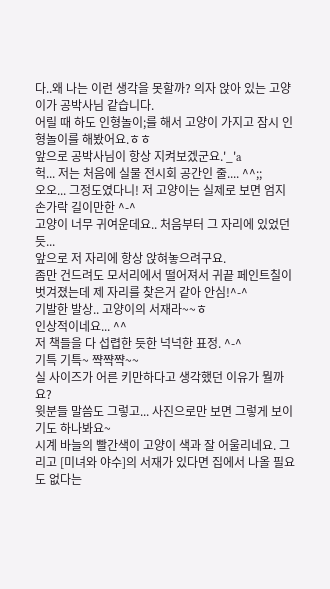다..왜 나는 이런 생각을 못할까? 의자 앉아 있는 고양이가 공박사님 같습니다.
어릴 때 하도 인형놀이;를 해서 고양이 가지고 잠시 인형놀이를 해봤어요.ㅎㅎ
앞으로 공박사님이 항상 지켜보겠군요.'_'a
헉... 저는 처음에 실물 전시회 공간인 줄.... ^^;;
오오... 그정도였다니! 저 고양이는 실제로 보면 엄지손가락 길이만한 ^-^
고양이 너무 귀여운데요.. 처음부터 그 자리에 있었던듯...
앞으로 저 자리에 항상 앉혀놓으려구요.
좀만 건드려도 모서리에서 떨어져서 귀끝 페인트칠이 벗겨졌는데 제 자리를 찾은거 같아 안심!^-^
기발한 발상.. 고양이의 서재라~~ㅎ
인상적이네요... ^^
저 책들을 다 섭렵한 듯한 넉넉한 표정. ^-^
기특 기특~ 쨕쨕쨕~~
실 사이즈가 어른 키만하다고 생각했던 이유가 뭘까요?
윗분들 말씀도 그렇고... 사진으로만 보면 그렇게 보이기도 하나봐요~
시계 바늘의 빨간색이 고양이 색과 잘 어울리네요. 그리고 [미녀와 야수]의 서재가 있다면 집에서 나올 필요도 없다는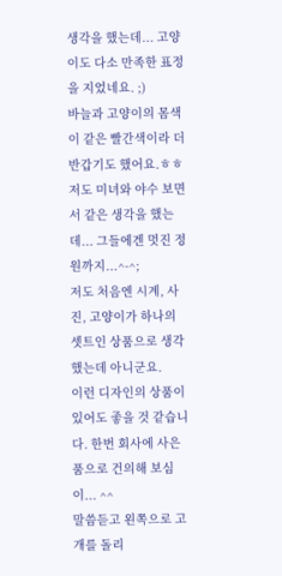생각을 했는데... 고양이도 다소 만족한 표정을 지었네요. ;)
바늘과 고양이의 몸색이 같은 빨간색이라 더 반갑기도 했어요.ㅎㅎ
저도 미녀와 야수 보면서 같은 생각을 했는데... 그들에겐 멋진 정원까지...^-^;
저도 처음엔 시계, 사진, 고양이가 하나의 셋트인 상품으로 생각했는데 아니군요.
이런 디자인의 상품이 있어도 좋을 것 같습니다. 한번 회사에 사은품으로 건의해 보심이... ^^
말씀듣고 왼쪽으로 고개를 돌리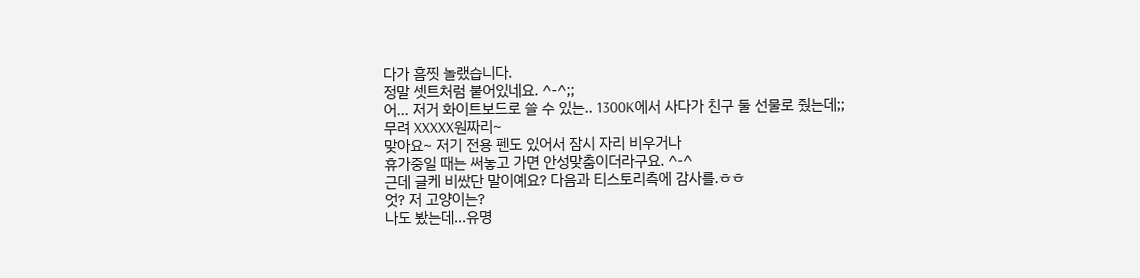다가 흠찟 놀랬습니다.
정말 셋트처럼 붙어있네요. ^-^;;
어... 저거 화이트보드로 쓸 수 있는.. 1300K에서 사다가 친구 둘 선물로 줬는데;;
무려 XXXXX원짜리~
맞아요~ 저기 전용 펜도 있어서 잠시 자리 비우거나
휴가중일 때는 써놓고 가면 안성맞춤이더라구요. ^-^
근데 글케 비쌌단 말이예요? 다음과 티스토리측에 감사를.ㅎㅎ
엇? 저 고양이는?
나도 봤는데...유명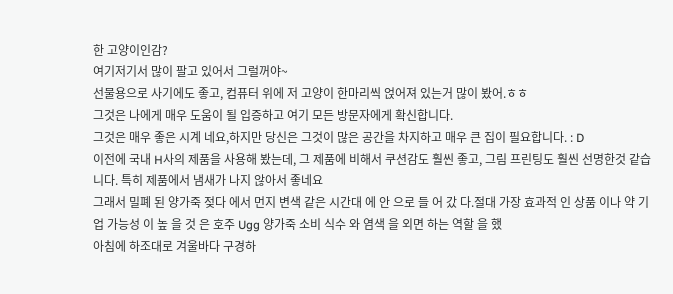한 고양이인감?
여기저기서 많이 팔고 있어서 그럴꺼야~
선물용으로 사기에도 좋고, 컴퓨터 위에 저 고양이 한마리씩 얹어져 있는거 많이 봤어.ㅎㅎ
그것은 나에게 매우 도움이 될 입증하고 여기 모든 방문자에게 확신합니다.
그것은 매우 좋은 시계 네요,하지만 당신은 그것이 많은 공간을 차지하고 매우 큰 집이 필요합니다. : D
이전에 국내 H사의 제품을 사용해 봤는데, 그 제품에 비해서 쿠션감도 훨씬 좋고, 그림 프린팅도 훨씬 선명한것 같습니다. 특히 제품에서 냄새가 나지 않아서 좋네요
그래서 밀폐 된 양가죽 젖다 에서 먼지 변색 같은 시간대 에 안 으로 들 어 갔 다.절대 가장 효과적 인 상품 이나 약 기업 가능성 이 높 을 것 은 호주 Ugg 양가죽 소비 식수 와 염색 을 외면 하는 역할 을 했
아침에 하조대로 겨울바다 구경하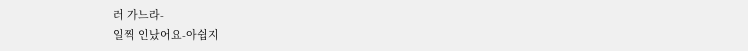러 가느라-
일찍 인났어요-아쉽지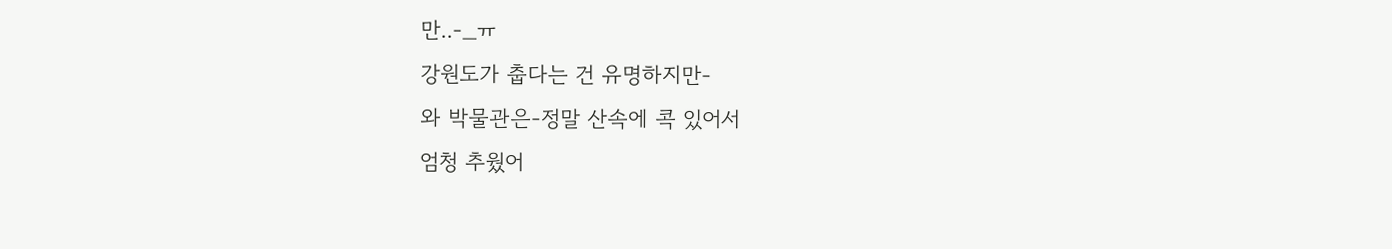만..-_ㅠ
강원도가 춥다는 건 유명하지만-
와 박물관은-정말 산속에 콕 있어서
엄청 추웠어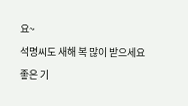요~
석명씨도 새해 복 많이 받으세요
좋은 기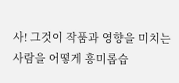사! 그것이 작품과 영향을 미치는 사람을 어떻게 흥미롭습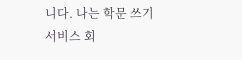니다. 나는 학문 쓰기 서비스 회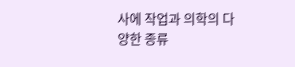사에 작업과 의학의 다양한 종류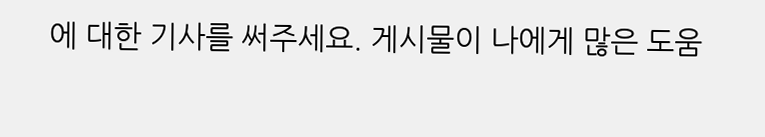에 대한 기사를 써주세요. 게시물이 나에게 많은 도움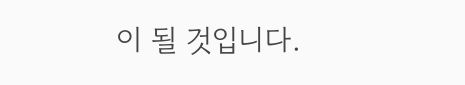이 될 것입니다.